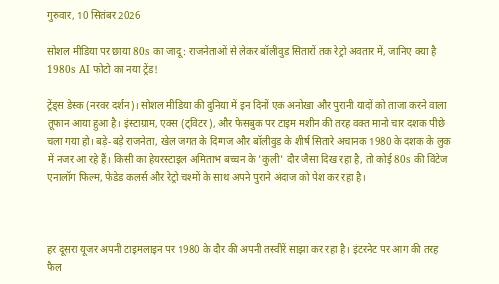गुरुवार, 10 सितंबर 2026

सोशल मीडिया पर छाया 80s का जादू: राजनेताओं से लेकर बॉलीवुड सितारों तक रेट्रो अवतार में, जानिए क्या है 1980s AI फोटो का नया ट्रेंड!

ट्रेंड्स डेस्क (नरवर दर्शन)। सोशल मीडिया की दुनिया में इन दिनों एक अनोखा और पुरानी यादों को ताजा करने वाला तूफान आया हुआ है। इंस्टाग्राम, एक्स (ट्विटर), और फेसबुक पर टाइम मशीन की तरह वक्त मानो चार दशक पीछे चला गया हो। बड़े-बड़े राजनेता, खेल जगत के दिग्गज और बॉलीवुड के शीर्ष सितारे अचानक 1980 के दशक के लुक में नजर आ रहे हैं। किसी का हेयरस्टाइल अमिताभ बच्चन के 'कुली' दौर जैसा दिख रहा है, तो कोई 80s की विंटेज एनालॉग फिल्म, फेडेड कलर्स और रेट्रो चश्मों के साथ अपने पुराने अंदाज को पेश कर रहा है।



हर दूसरा यूजर अपनी टाइमलाइन पर 1980 के दौर की अपनी तस्वीरें साझा कर रहा है। इंटरनेट पर आग की तरह फैल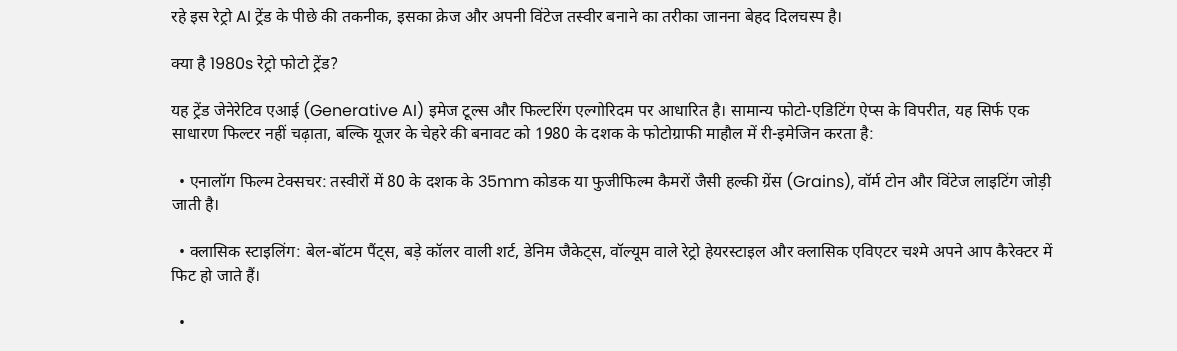रहे इस रेट्रो AI ट्रेंड के पीछे की तकनीक, इसका क्रेज और अपनी विंटेज तस्वीर बनाने का तरीका जानना बेहद दिलचस्प है।

क्या है 1980s रेट्रो फोटो ट्रेंड?

यह ट्रेंड जेनेरेटिव एआई (Generative AI) इमेज टूल्स और फिल्टरिंग एल्गोरिदम पर आधारित है। सामान्य फोटो-एडिटिंग ऐप्स के विपरीत, यह सिर्फ एक साधारण फिल्टर नहीं चढ़ाता, बल्कि यूजर के चेहरे की बनावट को 1980 के दशक के फोटोग्राफी माहौल में री-इमेजिन करता है:

  • एनालॉग फिल्म टेक्सचर: तस्वीरों में 80 के दशक के 35mm कोडक या फुजीफिल्म कैमरों जैसी हल्की ग्रेंस (Grains), वॉर्म टोन और विंटेज लाइटिंग जोड़ी जाती है।

  • क्लासिक स्टाइलिंग: बेल-बॉटम पैंट्स, बड़े कॉलर वाली शर्ट, डेनिम जैकेट्स, वॉल्यूम वाले रेट्रो हेयरस्टाइल और क्लासिक एविएटर चश्मे अपने आप कैरेक्टर में फिट हो जाते हैं।

  •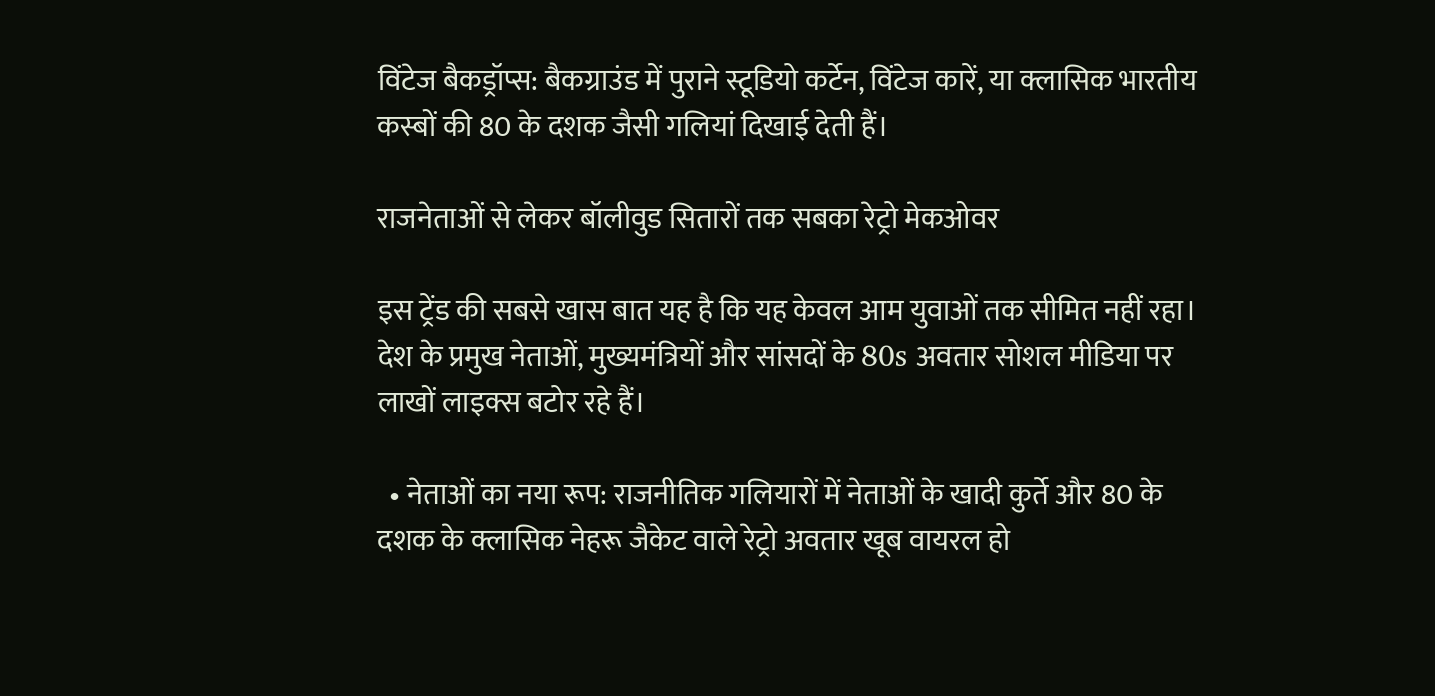विंटेज बैकड्रॉप्स: बैकग्राउंड में पुराने स्टूडियो कर्टेन, विंटेज कारें, या क्लासिक भारतीय कस्बों की 80 के दशक जैसी गलियां दिखाई देती हैं।

राजनेताओं से लेकर बॉलीवुड सितारों तक सबका रेट्रो मेकओवर

इस ट्रेंड की सबसे खास बात यह है कि यह केवल आम युवाओं तक सीमित नहीं रहा। देश के प्रमुख नेताओं, मुख्यमंत्रियों और सांसदों के 80s अवतार सोशल मीडिया पर लाखों लाइक्स बटोर रहे हैं।

  • नेताओं का नया रूप: राजनीतिक गलियारों में नेताओं के खादी कुर्ते और 80 के दशक के क्लासिक नेहरू जैकेट वाले रेट्रो अवतार खूब वायरल हो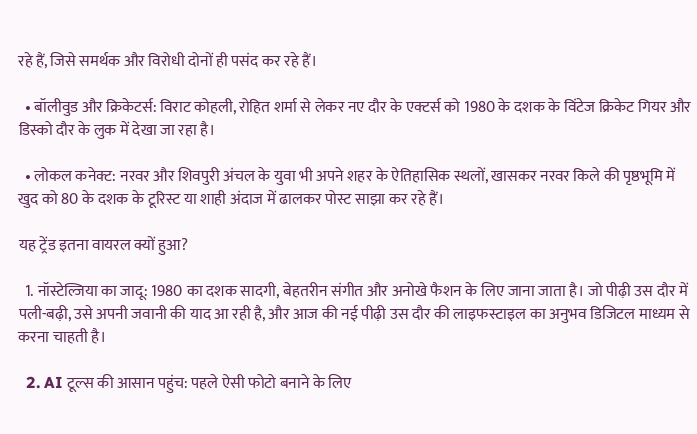रहे हैं, जिसे समर्थक और विरोधी दोनों ही पसंद कर रहे हैं।

  • बॉलीवुड और क्रिकेटर्स: विराट कोहली, रोहित शर्मा से लेकर नए दौर के एक्टर्स को 1980 के दशक के विंटेज क्रिकेट गियर और डिस्को दौर के लुक में देखा जा रहा है।

  • लोकल कनेक्ट: नरवर और शिवपुरी अंचल के युवा भी अपने शहर के ऐतिहासिक स्थलों, खासकर नरवर किले की पृष्ठभूमि में खुद को 80 के दशक के टूरिस्ट या शाही अंदाज में ढालकर पोस्ट साझा कर रहे हैं।

यह ट्रेंड इतना वायरल क्यों हुआ?

  1. नॉस्टेल्जिया का जादू: 1980 का दशक सादगी, बेहतरीन संगीत और अनोखे फैशन के लिए जाना जाता है। जो पीढ़ी उस दौर में पली-बढ़ी, उसे अपनी जवानी की याद आ रही है, और आज की नई पीढ़ी उस दौर की लाइफस्टाइल का अनुभव डिजिटल माध्यम से करना चाहती है।

  2. AI टूल्स की आसान पहुंच: पहले ऐसी फोटो बनाने के लिए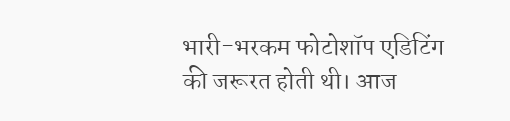भारी-भरकम फोटोशॉप एडिटिंग की जरूरत होती थी। आज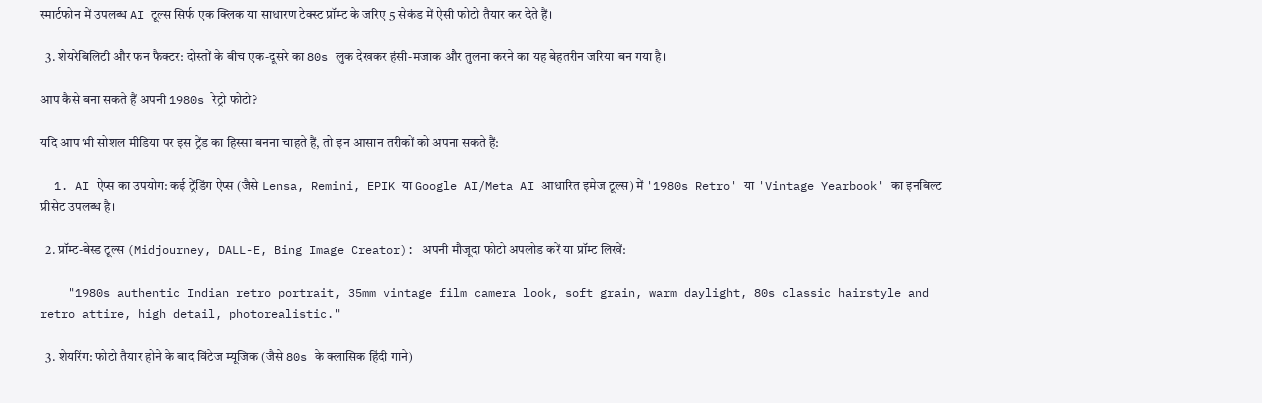स्मार्टफोन में उपलब्ध AI टूल्स सिर्फ एक क्लिक या साधारण टेक्स्ट प्रॉम्ट के जरिए 5 सेकंड में ऐसी फोटो तैयार कर देते हैं।

  3. शेयरेबिलिटी और फन फैक्टर: दोस्तों के बीच एक-दूसरे का 80s लुक देखकर हंसी-मजाक और तुलना करने का यह बेहतरीन जरिया बन गया है।

आप कैसे बना सकते हैं अपनी 1980s रेट्रो फोटो?

यदि आप भी सोशल मीडिया पर इस ट्रेंड का हिस्सा बनना चाहते हैं, तो इन आसान तरीकों को अपना सकते हैं:

  1. AI ऐप्स का उपयोग: कई ट्रेंडिंग ऐप्स (जैसे Lensa, Remini, EPIK या Google AI/Meta AI आधारित इमेज टूल्स) में '1980s Retro' या 'Vintage Yearbook' का इनबिल्ट प्रीसेट उपलब्ध है।

  2. प्रॉम्ट-बेस्ड टूल्स (Midjourney, DALL-E, Bing Image Creator): अपनी मौजूदा फोटो अपलोड करें या प्रॉम्ट लिखें:

    "1980s authentic Indian retro portrait, 35mm vintage film camera look, soft grain, warm daylight, 80s classic hairstyle and retro attire, high detail, photorealistic."

  3. शेयरिंग: फोटो तैयार होने के बाद विंटेज म्यूजिक (जैसे 80s के क्लासिक हिंदी गाने)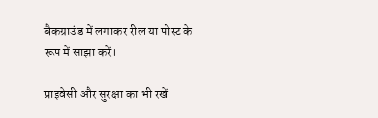बैकग्राउंड में लगाकर रील या पोस्ट के रूप में साझा करें।

प्राइवेसी और सुरक्षा का भी रखें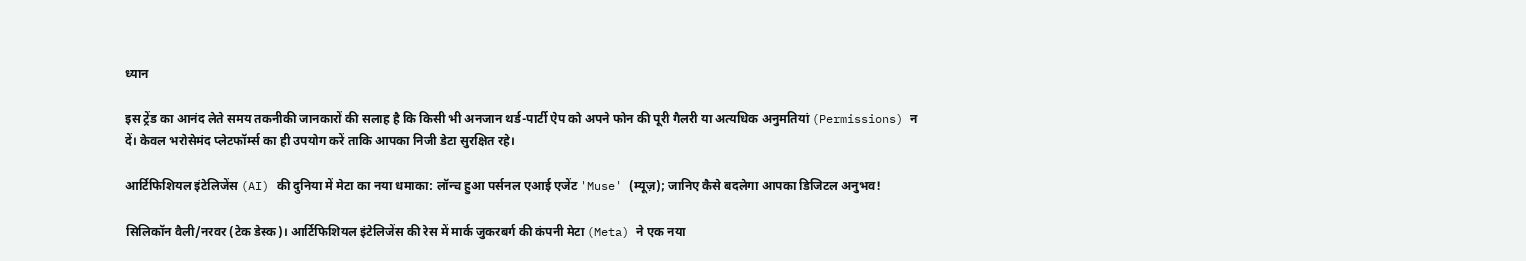ध्यान

इस ट्रेंड का आनंद लेते समय तकनीकी जानकारों की सलाह है कि किसी भी अनजान थर्ड-पार्टी ऐप को अपने फोन की पूरी गैलरी या अत्यधिक अनुमतियां (Permissions) न दें। केवल भरोसेमंद प्लेटफॉर्म्स का ही उपयोग करें ताकि आपका निजी डेटा सुरक्षित रहे।

आर्टिफिशियल इंटेलिजेंस (AI) की दुनिया में मेटा का नया धमाका: लॉन्च हुआ पर्सनल एआई एजेंट 'Muse' (म्यूज़); जानिए कैसे बदलेगा आपका डिजिटल अनुभव!

सिलिकॉन वैली/नरवर (टेक डेस्क)। आर्टिफिशियल इंटेलिजेंस की रेस में मार्क जुकरबर्ग की कंपनी मेटा (Meta) ने एक नया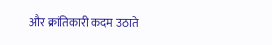और क्रांतिकारी कदम उठाते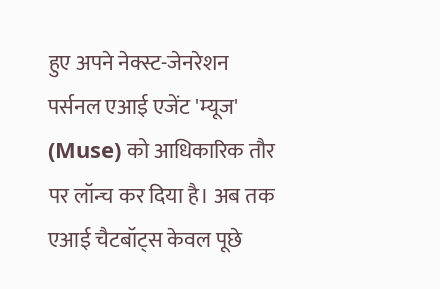हुए अपने नेक्स्ट-जेनरेशन पर्सनल एआई एजेंट 'म्यूज' (Muse) को आधिकारिक तौर पर लॉन्च कर दिया है। अब तक एआई चैटबॉट्स केवल पूछे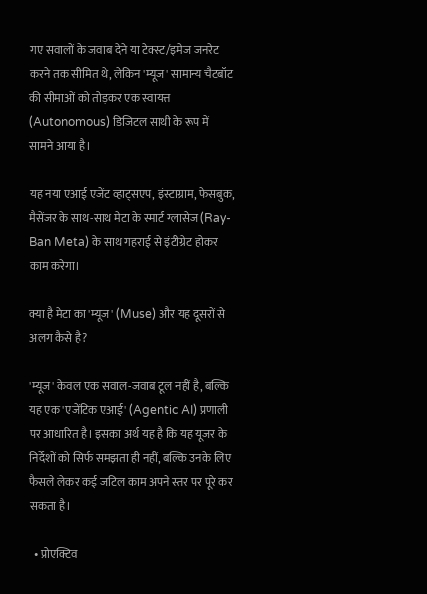गए सवालों के जवाब देने या टेक्स्ट/इमेज जनरेट करने तक सीमित थे, लेकिन 'म्यूज' सामान्य चैटबॉट की सीमाओं को तोड़कर एक स्वायत्त (Autonomous) डिजिटल साथी के रूप में सामने आया है।

यह नया एआई एजेंट व्हाट्सएप, इंस्टाग्राम, फेसबुक, मैसेंजर के साथ-साथ मेटा के स्मार्ट ग्लासेज (Ray-Ban Meta) के साथ गहराई से इंटीग्रेट होकर काम करेगा।

क्या है मेटा का 'म्यूज' (Muse) और यह दूसरों से अलग कैसे है?

'म्यूज' केवल एक सवाल-जवाब टूल नहीं है, बल्कि यह एक 'एजेंटिक एआई' (Agentic AI) प्रणाली पर आधारित है। इसका अर्थ यह है कि यह यूजर के निर्देशों को सिर्फ समझता ही नहीं, बल्कि उनके लिए फैसले लेकर कई जटिल काम अपने स्तर पर पूरे कर सकता है।

  • प्रोएक्टिव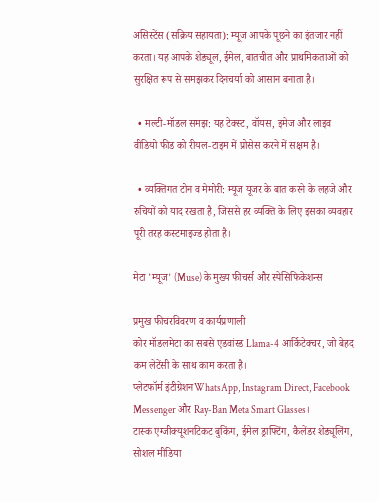असिस्टेंस (सक्रिय सहायता): म्यूज आपके पूछने का इंतजार नहीं करता। यह आपके शेड्यूल, ईमेल, बातचीत और प्राथमिकताओं को सुरक्षित रूप से समझकर दिनचर्या को आसान बनाता है।

  • मल्टी-मॉडल समझ: यह टेक्स्ट, वॉयस, इमेज और लाइव वीडियो फीड को रीयल-टाइम में प्रोसेस करने में सक्षम है।

  • व्यक्तिगत टोन व मेमोरी: म्यूज यूजर के बात करने के लहजे और रुचियों को याद रखता है, जिससे हर व्यक्ति के लिए इसका व्यवहार पूरी तरह कस्टमाइज्ड होता है।

मेटा 'म्यूज' (Muse) के मुख्य फीचर्स और स्पेसिफिकेशन्स

प्रमुख फीचरविवरण व कार्यप्रणाली
कोर मॉडलमेटा का सबसे एडवांस्ड Llama-4 आर्किटेक्चर, जो बेहद कम लेटेंसी के साथ काम करता है।
प्लेटफॉर्म इंटीग्रेशनWhatsApp, Instagram Direct, Facebook Messenger और Ray-Ban Meta Smart Glasses।
टास्क एग्जीक्यूशनटिकट बुकिंग, ईमेल ड्राफ्टिंग, कैलेंडर शेड्यूलिंग, सोशल मीडिया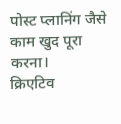पोस्ट प्लानिंग जैसे काम खुद पूरा करना।
क्रिएटिव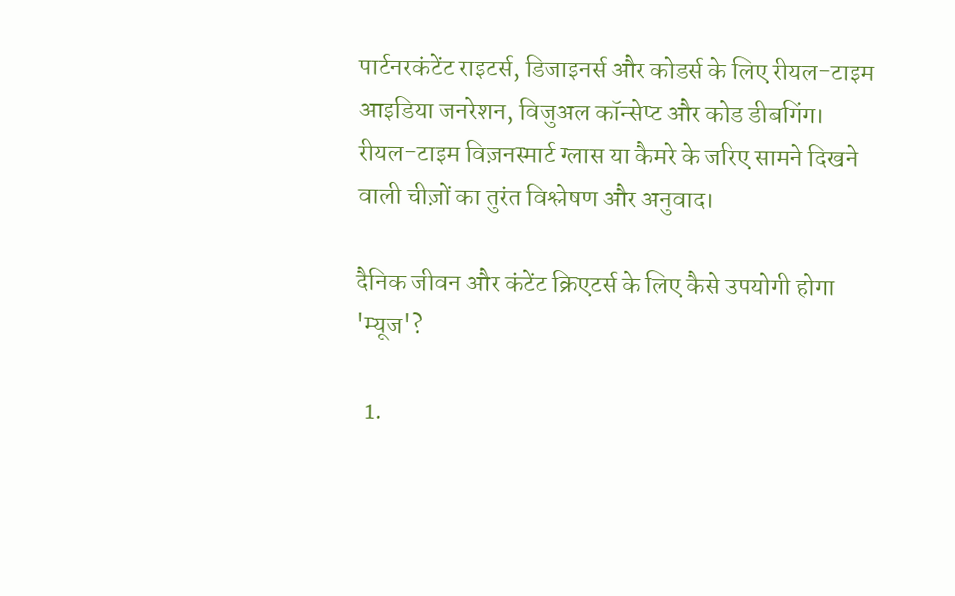पार्टनरकंटेंट राइटर्स, डिजाइनर्स और कोडर्स के लिए रीयल-टाइम आइडिया जनरेशन, विजुअल कॉन्सेप्ट और कोड डीबगिंग।
रीयल-टाइम विज़नस्मार्ट ग्लास या कैमरे के जरिए सामने दिखने वाली चीज़ों का तुरंत विश्लेषण और अनुवाद।

दैनिक जीवन और कंटेंट क्रिएटर्स के लिए कैसे उपयोगी होगा 'म्यूज'?

  1.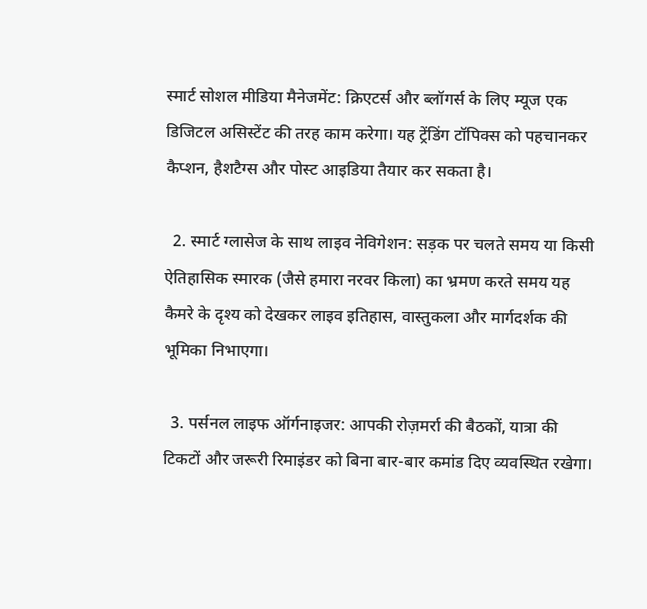स्मार्ट सोशल मीडिया मैनेजमेंट: क्रिएटर्स और ब्लॉगर्स के लिए म्यूज एक डिजिटल असिस्टेंट की तरह काम करेगा। यह ट्रेंडिंग टॉपिक्स को पहचानकर कैप्शन, हैशटैग्स और पोस्ट आइडिया तैयार कर सकता है।

  2. स्मार्ट ग्लासेज के साथ लाइव नेविगेशन: सड़क पर चलते समय या किसी ऐतिहासिक स्मारक (जैसे हमारा नरवर किला) का भ्रमण करते समय यह कैमरे के दृश्य को देखकर लाइव इतिहास, वास्तुकला और मार्गदर्शक की भूमिका निभाएगा।

  3. पर्सनल लाइफ ऑर्गनाइजर: आपकी रोज़मर्रा की बैठकों, यात्रा की टिकटों और जरूरी रिमाइंडर को बिना बार-बार कमांड दिए व्यवस्थित रखेगा।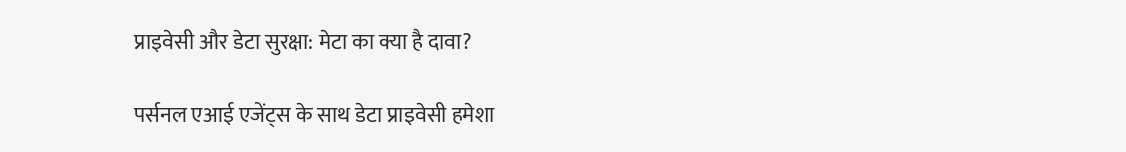प्राइवेसी और डेटा सुरक्षा: मेटा का क्या है दावा?

पर्सनल एआई एजेंट्स के साथ डेटा प्राइवेसी हमेशा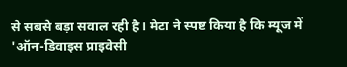से सबसे बड़ा सवाल रही है। मेटा ने स्पष्ट किया है कि म्यूज में 'ऑन-डिवाइस प्राइवेसी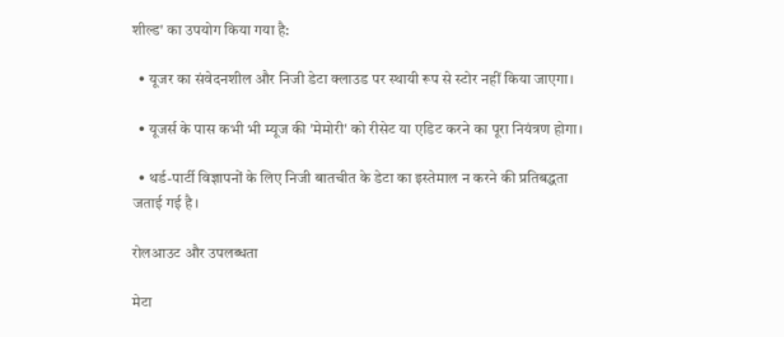शील्ड' का उपयोग किया गया है:

  • यूजर का संवेदनशील और निजी डेटा क्लाउड पर स्थायी रूप से स्टोर नहीं किया जाएगा।

  • यूजर्स के पास कभी भी म्यूज की 'मेमोरी' को रीसेट या एडिट करने का पूरा नियंत्रण होगा।

  • थर्ड-पार्टी विज्ञापनों के लिए निजी बातचीत के डेटा का इस्तेमाल न करने की प्रतिबद्धता जताई गई है।

रोलआउट और उपलब्धता

मेटा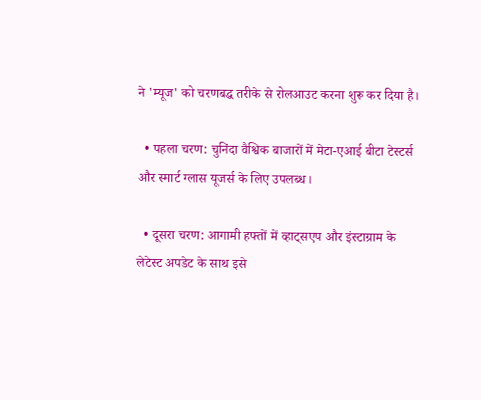ने 'म्यूज' को चरणबद्ध तरीके से रोलआउट करना शुरू कर दिया है।

  • पहला चरण: चुनिंदा वैश्विक बाजारों में मेटा-एआई बीटा टेस्टर्स और स्मार्ट ग्लास यूजर्स के लिए उपलब्ध।

  • दूसरा चरण: आगामी हफ्तों में व्हाट्सएप और इंस्टाग्राम के लेटेस्ट अपडेट के साथ इसे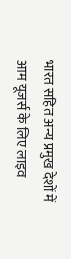भारत सहित अन्य प्रमुख देशों में आम यूजर्स के लिए लाइव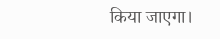किया जाएगा।